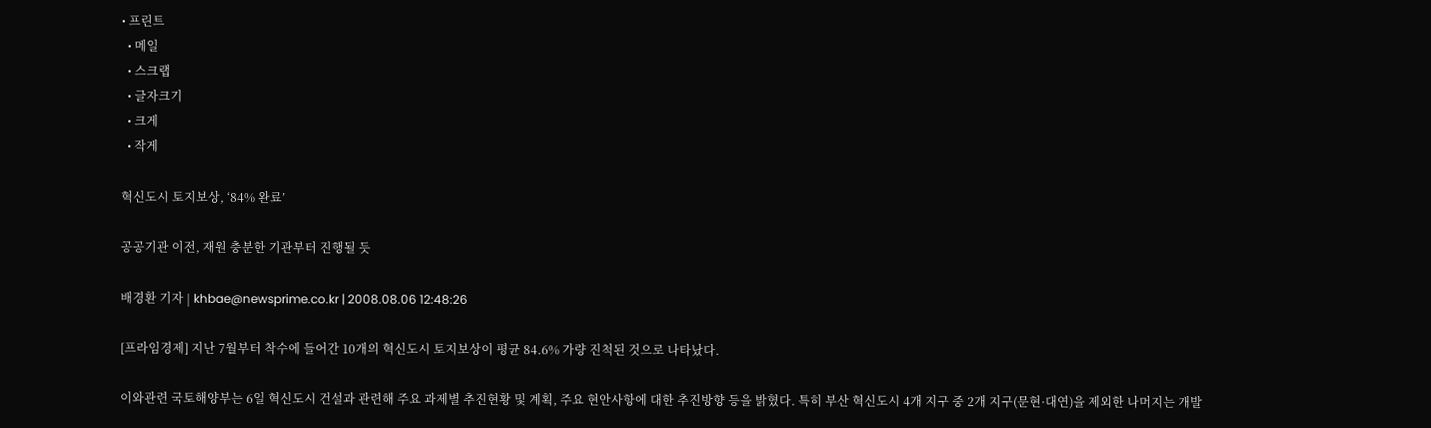• 프린트
  • 메일
  • 스크랩
  • 글자크기
  • 크게
  • 작게

혁신도시 토지보상, ‘84% 완료’

공공기관 이전, 재원 충분한 기관부터 진행될 듯

배경환 기자 | khbae@newsprime.co.kr | 2008.08.06 12:48:26

[프라임경제] 지난 7월부터 착수에 들어간 10개의 혁신도시 토지보상이 평균 84.6% 가량 진척된 것으로 나타났다.

이와관련 국토해양부는 6일 혁신도시 건설과 관련해 주요 과제별 추진현황 및 계획, 주요 현안사항에 대한 추진방향 등을 밝혔다. 특히 부산 혁신도시 4개 지구 중 2개 지구(문현·대연)을 제외한 나머지는 개발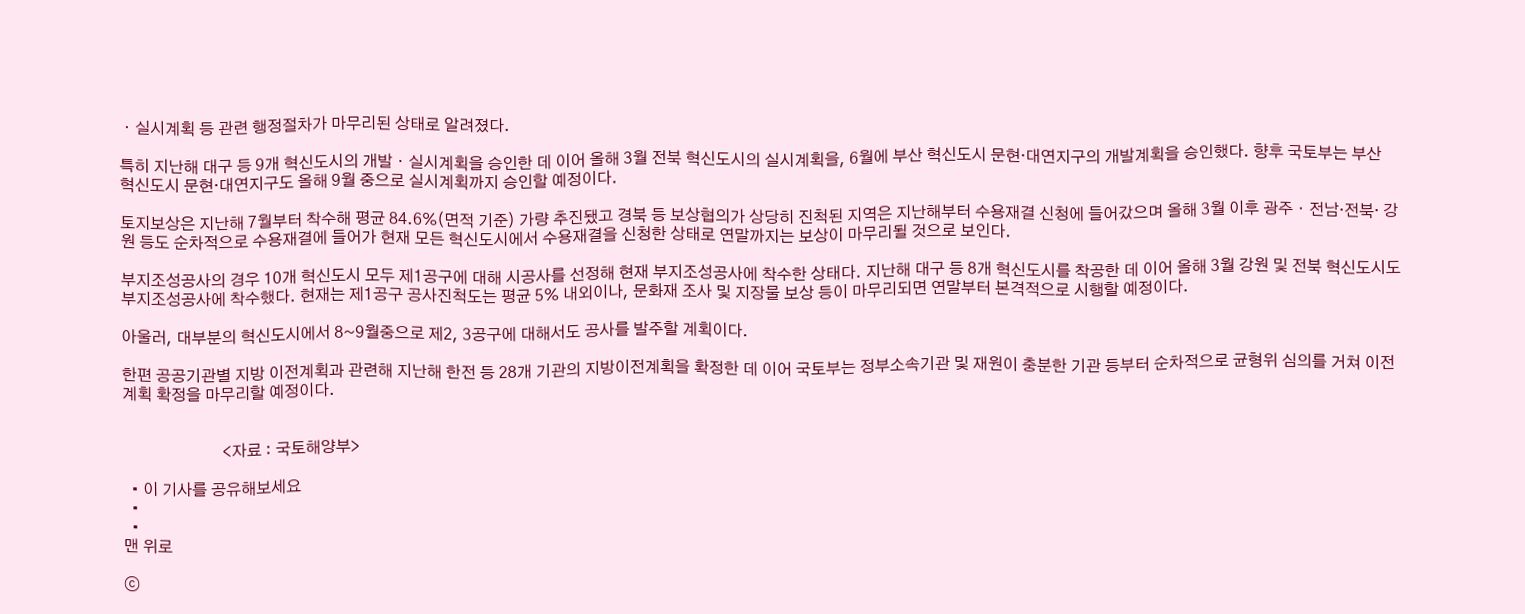ㆍ실시계획 등 관련 행정절차가 마무리된 상태로 알려졌다.

특히 지난해 대구 등 9개 혁신도시의 개발ㆍ실시계획을 승인한 데 이어 올해 3월 전북 혁신도시의 실시계획을, 6월에 부산 혁신도시 문현·대연지구의 개발계획을 승인했다. 향후 국토부는 부산 혁신도시 문현·대연지구도 올해 9월 중으로 실시계획까지 승인할 예정이다.

토지보상은 지난해 7월부터 착수해 평균 84.6%(면적 기준) 가량 추진됐고 경북 등 보상협의가 상당히 진척된 지역은 지난해부터 수용재결 신청에 들어갔으며 올해 3월 이후 광주ㆍ전남·전북· 강원 등도 순차적으로 수용재결에 들어가 현재 모든 혁신도시에서 수용재결을 신청한 상태로 연말까지는 보상이 마무리될 것으로 보인다.

부지조성공사의 경우 10개 혁신도시 모두 제1공구에 대해 시공사를 선정해 현재 부지조성공사에 착수한 상태다. 지난해 대구 등 8개 혁신도시를 착공한 데 이어 올해 3월 강원 및 전북 혁신도시도 부지조성공사에 착수했다. 현재는 제1공구 공사진척도는 평균 5% 내외이나, 문화재 조사 및 지장물 보상 등이 마무리되면 연말부터 본격적으로 시행할 예정이다.

아울러, 대부분의 혁신도시에서 8~9월중으로 제2, 3공구에 대해서도 공사를 발주할 계획이다.

한편 공공기관별 지방 이전계획과 관련해 지난해 한전 등 28개 기관의 지방이전계획을 확정한 데 이어 국토부는 정부소속기관 및 재원이 충분한 기관 등부터 순차적으로 균형위 심의를 거쳐 이전계획 확정을 마무리할 예정이다.


                         <자료 : 국토해양부>

  • 이 기사를 공유해보세요
  •
  •
맨 위로

ⓒ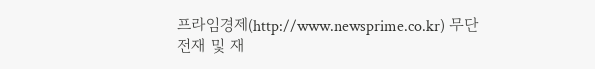프라임경제(http://www.newsprime.co.kr) 무단전재 및 재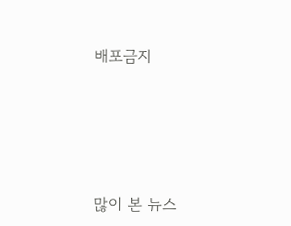배포금지






많이 본 뉴스